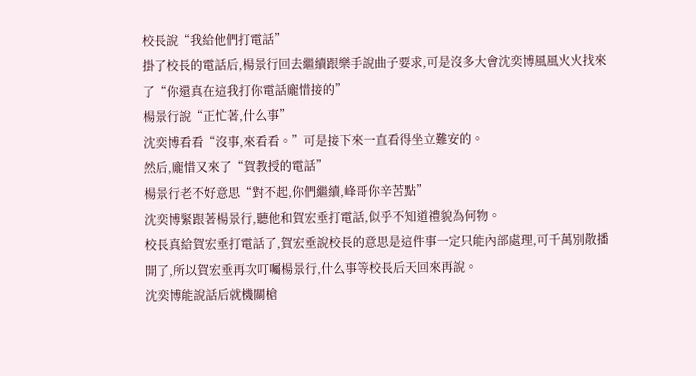校長說“我給他們打電話”
掛了校長的電話后,楊景行回去繼續跟樂手說曲子要求,可是沒多大會沈奕博風風火火找來了“你還真在這我打你電話龐惜接的”
楊景行說“正忙著,什么事”
沈奕博看看“沒事,來看看。”可是接下來一直看得坐立難安的。
然后,龐惜又來了“賀教授的電話”
楊景行老不好意思“對不起,你們繼續,峰哥你辛苦點”
沈奕博緊跟著楊景行,聽他和賀宏垂打電話,似乎不知道禮貌為何物。
校長真給賀宏垂打電話了,賀宏垂說校長的意思是這件事一定只能內部處理,可千萬別散播開了,所以賀宏垂再次叮囑楊景行,什么事等校長后天回來再說。
沈奕博能說話后就機關槍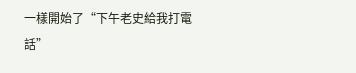一樣開始了“下午老史給我打電話”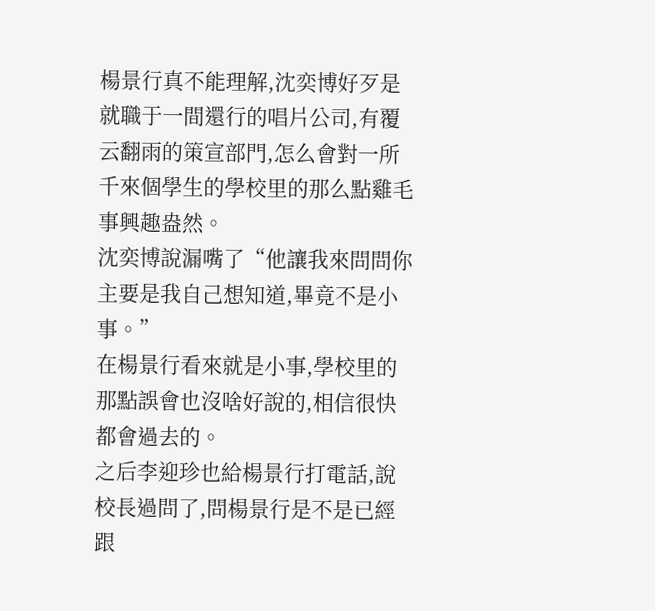楊景行真不能理解,沈奕博好歹是就職于一間還行的唱片公司,有覆云翻雨的策宣部門,怎么會對一所千來個學生的學校里的那么點雞毛事興趣盎然。
沈奕博說漏嘴了“他讓我來問問你主要是我自己想知道,畢竟不是小事。”
在楊景行看來就是小事,學校里的那點誤會也沒啥好說的,相信很快都會過去的。
之后李迎珍也給楊景行打電話,說校長過問了,問楊景行是不是已經跟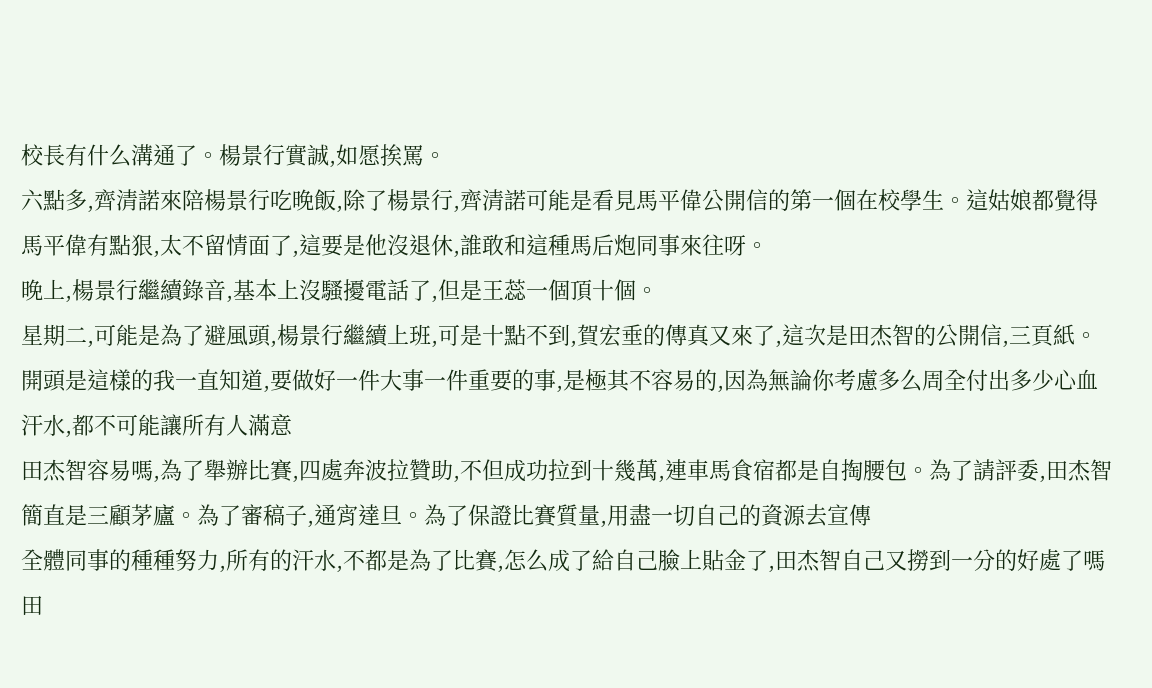校長有什么溝通了。楊景行實誠,如愿挨罵。
六點多,齊清諾來陪楊景行吃晚飯,除了楊景行,齊清諾可能是看見馬平偉公開信的第一個在校學生。這姑娘都覺得馬平偉有點狠,太不留情面了,這要是他沒退休,誰敢和這種馬后炮同事來往呀。
晚上,楊景行繼續錄音,基本上沒騷擾電話了,但是王蕊一個頂十個。
星期二,可能是為了避風頭,楊景行繼續上班,可是十點不到,賀宏垂的傳真又來了,這次是田杰智的公開信,三頁紙。
開頭是這樣的我一直知道,要做好一件大事一件重要的事,是極其不容易的,因為無論你考慮多么周全付出多少心血汗水,都不可能讓所有人滿意
田杰智容易嗎,為了舉辦比賽,四處奔波拉贊助,不但成功拉到十幾萬,連車馬食宿都是自掏腰包。為了請評委,田杰智簡直是三顧茅廬。為了審稿子,通宵達旦。為了保證比賽質量,用盡一切自己的資源去宣傳
全體同事的種種努力,所有的汗水,不都是為了比賽,怎么成了給自己臉上貼金了,田杰智自己又撈到一分的好處了嗎
田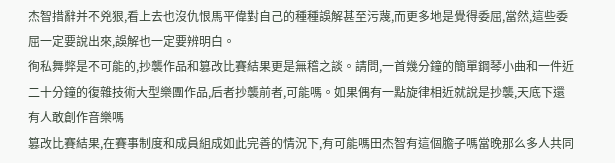杰智措辭并不兇狠,看上去也沒仇恨馬平偉對自己的種種誤解甚至污蔑,而更多地是覺得委屈,當然,這些委屈一定要說出來,誤解也一定要辨明白。
徇私舞弊是不可能的,抄襲作品和篡改比賽結果更是無稽之談。請問,一首幾分鐘的簡單鋼琴小曲和一件近二十分鐘的復雜技術大型樂團作品,后者抄襲前者,可能嗎。如果偶有一點旋律相近就說是抄襲,天底下還有人敢創作音樂嗎
篡改比賽結果,在賽事制度和成員組成如此完善的情況下,有可能嗎田杰智有這個膽子嗎當晚那么多人共同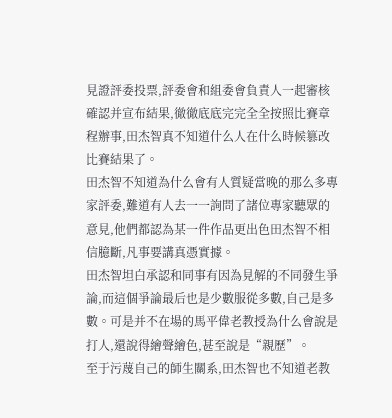見證評委投票,評委會和組委會負責人一起審核確認并宣布結果,徹徹底底完完全全按照比賽章程辦事,田杰智真不知道什么人在什么時候篡改比賽結果了。
田杰智不知道為什么會有人質疑當晚的那么多專家評委,難道有人去一一詢問了諸位專家聽眾的意見,他們都認為某一件作品更出色田杰智不相信臆斷,凡事要講真憑實據。
田杰智坦白承認和同事有因為見解的不同發生爭論,而這個爭論最后也是少數服從多數,自己是多數。可是并不在場的馬平偉老教授為什么會說是打人,還說得繪聲繪色,甚至說是“親歷”。
至于污蔑自己的師生關系,田杰智也不知道老教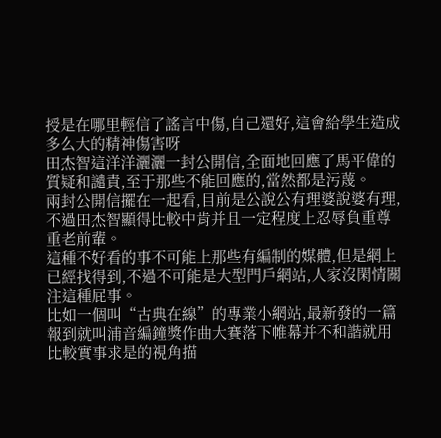授是在哪里輕信了謠言中傷,自己還好,這會給學生造成多么大的精神傷害呀
田杰智這洋洋灑灑一封公開信,全面地回應了馬平偉的質疑和譴責,至于那些不能回應的,當然都是污蔑。
兩封公開信擺在一起看,目前是公說公有理婆說婆有理,不過田杰智顯得比較中肯并且一定程度上忍辱負重尊重老前輩。
這種不好看的事不可能上那些有編制的媒體,但是網上已經找得到,不過不可能是大型門戶網站,人家沒閑情關注這種屁事。
比如一個叫“古典在線”的專業小網站,最新發的一篇報到就叫浦音編鐘獎作曲大賽落下帷幕并不和諧就用比較實事求是的視角描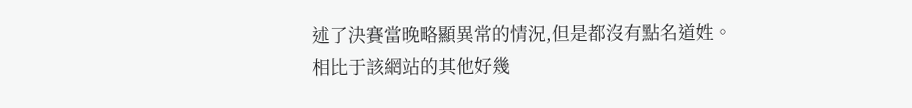述了決賽當晚略顯異常的情況,但是都沒有點名道姓。
相比于該網站的其他好幾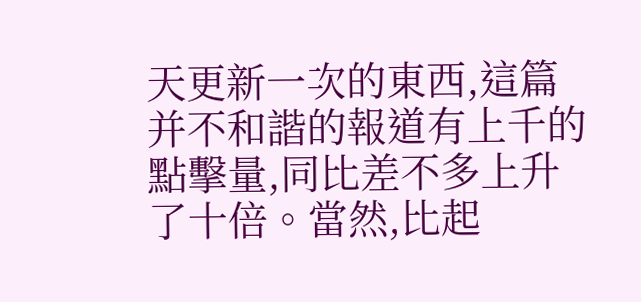天更新一次的東西,這篇并不和諧的報道有上千的點擊量,同比差不多上升了十倍。當然,比起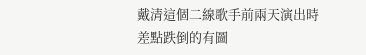戴清這個二線歌手前兩天演出時差點跌倒的有圖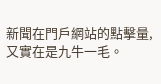新聞在門戶網站的點擊量,又實在是九牛一毛。